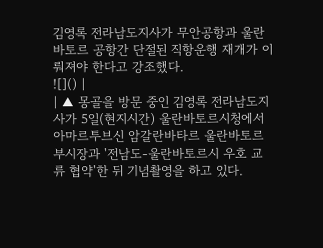김영록 전라남도지사가 무안공항과 울란바토르 공항간 단절된 직항운행 재개가 이뤄져야 한다고 강조했다.
![]() |
| ▲ 몽골을 방문 중인 김영록 전라남도지사가 5일(현지시간) 울란바토르시청에서 아마르투브신 암갈란바타르 울란바토르부시장과 '전남도-울란바토르시 우호 교류 협약'한 뒤 기념촬영을 하고 있다.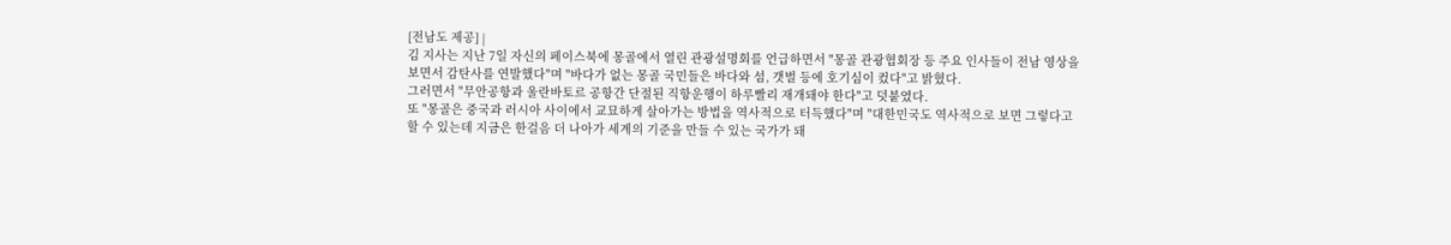[전남도 제공] |
김 지사는 지난 7일 자신의 페이스북에 몽골에서 열린 관광설명회를 언급하면서 "몽골 관광협회장 등 주요 인사들이 전남 영상을 보면서 감탄사를 연발했다"며 "바다가 없는 몽골 국민들은 바다와 섬, 갯벌 등에 호기심이 컸다"고 밝혔다.
그러면서 "무안공항과 울란바토르 공항간 단절된 직항운행이 하루빨리 재개돼야 한다"고 덧붙였다.
또 "몽골은 중국과 러시아 사이에서 교묘하게 살아가는 방법을 역사적으로 터득했다"며 "대한민국도 역사적으로 보면 그렇다고 할 수 있는데 지금은 한걸음 더 나아가 세계의 기준을 만들 수 있는 국가가 돼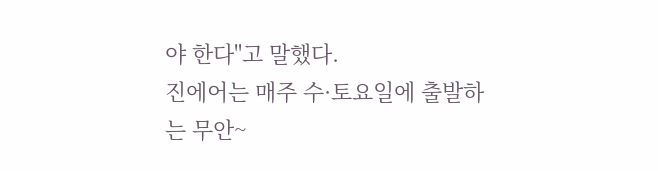야 한다"고 말했다.
진에어는 매주 수·토요일에 출발하는 무안~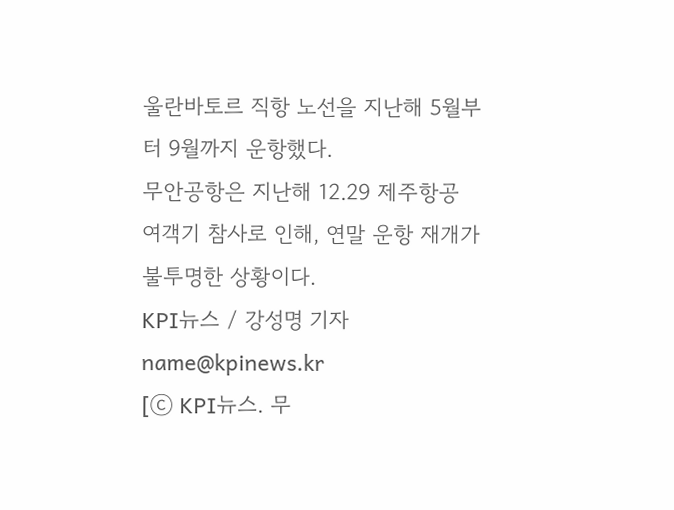울란바토르 직항 노선을 지난해 5월부터 9월까지 운항했다.
무안공항은 지난해 12.29 제주항공 여객기 참사로 인해, 연말 운항 재개가 불투명한 상황이다.
KPI뉴스 / 강성명 기자 name@kpinews.kr
[ⓒ KPI뉴스. 무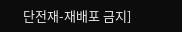단전재-재배포 금지]